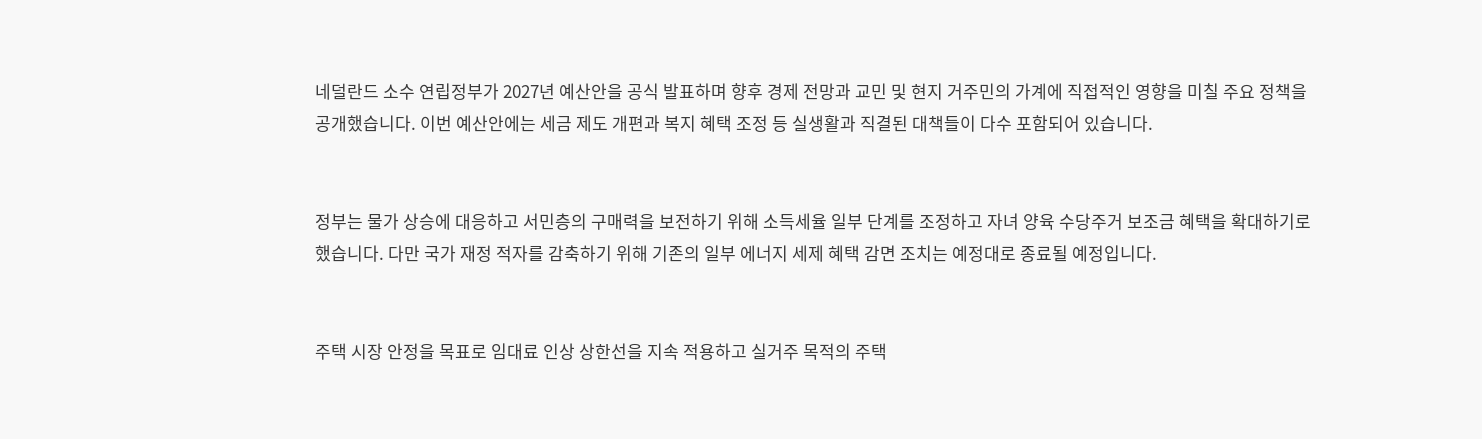네덜란드 소수 연립정부가 2027년 예산안을 공식 발표하며 향후 경제 전망과 교민 및 현지 거주민의 가계에 직접적인 영향을 미칠 주요 정책을 공개했습니다. 이번 예산안에는 세금 제도 개편과 복지 혜택 조정 등 실생활과 직결된 대책들이 다수 포함되어 있습니다.


정부는 물가 상승에 대응하고 서민층의 구매력을 보전하기 위해 소득세율 일부 단계를 조정하고 자녀 양육 수당주거 보조금 혜택을 확대하기로 했습니다. 다만 국가 재정 적자를 감축하기 위해 기존의 일부 에너지 세제 혜택 감면 조치는 예정대로 종료될 예정입니다.


주택 시장 안정을 목표로 임대료 인상 상한선을 지속 적용하고 실거주 목적의 주택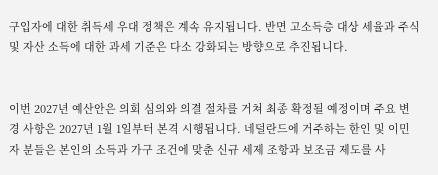구입자에 대한 취득세 우대 정책은 계속 유지됩니다. 반면 고소득층 대상 세율과 주식 및 자산 소득에 대한 과세 기준은 다소 강화되는 방향으로 추진됩니다.


이번 2027년 예산안은 의회 심의와 의결 절차를 거쳐 최종 확정될 예정이며 주요 변경 사항은 2027년 1월 1일부터 본격 시행됩니다. 네덜란드에 거주하는 한인 및 이민자 분들은 본인의 소득과 가구 조건에 맞춘 신규 세제 조항과 보조금 제도를 사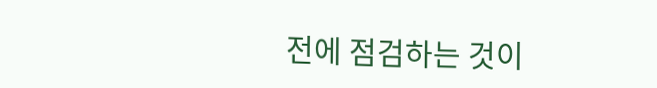전에 점검하는 것이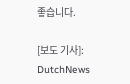좋습니다.

[보도 기사]: DutchNews